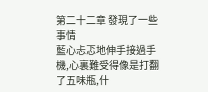第二十二章 發現了一些事情
藍心忐忑地伸手接過手機,心裏難受得像是打翻了五味瓶,什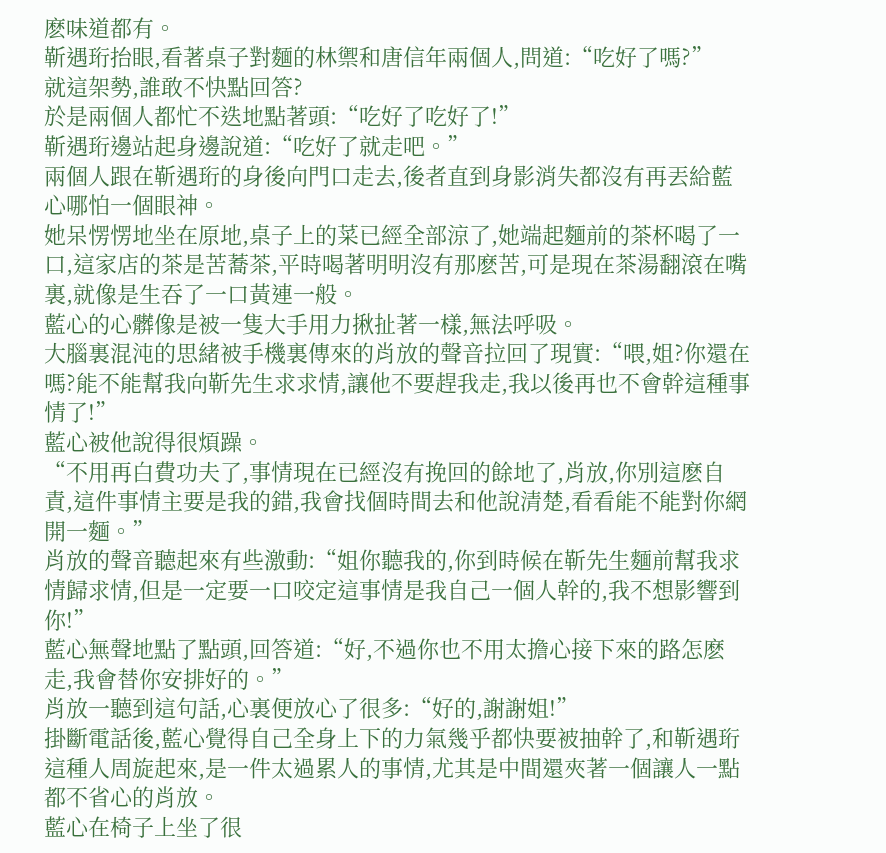麽味道都有。
靳遇珩抬眼,看著桌子對麵的林禦和唐信年兩個人,問道:“吃好了嗎?”
就這架勢,誰敢不快點回答?
於是兩個人都忙不迭地點著頭:“吃好了吃好了!”
靳遇珩邊站起身邊說道:“吃好了就走吧。”
兩個人跟在靳遇珩的身後向門口走去,後者直到身影消失都沒有再丟給藍心哪怕一個眼神。
她呆愣愣地坐在原地,桌子上的菜已經全部涼了,她端起麵前的茶杯喝了一口,這家店的茶是苦蕎茶,平時喝著明明沒有那麽苦,可是現在茶湯翻滾在嘴裏,就像是生吞了一口黃連一般。
藍心的心髒像是被一隻大手用力揪扯著一樣,無法呼吸。
大腦裏混沌的思緒被手機裏傳來的肖放的聲音拉回了現實:“喂,姐?你還在嗎?能不能幫我向靳先生求求情,讓他不要趕我走,我以後再也不會幹這種事情了!”
藍心被他說得很煩躁。
“不用再白費功夫了,事情現在已經沒有挽回的餘地了,肖放,你別這麽自責,這件事情主要是我的錯,我會找個時間去和他說清楚,看看能不能對你網開一麵。”
肖放的聲音聽起來有些激動:“姐你聽我的,你到時候在靳先生麵前幫我求情歸求情,但是一定要一口咬定這事情是我自己一個人幹的,我不想影響到你!”
藍心無聲地點了點頭,回答道:“好,不過你也不用太擔心接下來的路怎麽走,我會替你安排好的。”
肖放一聽到這句話,心裏便放心了很多:“好的,謝謝姐!”
掛斷電話後,藍心覺得自己全身上下的力氣幾乎都快要被抽幹了,和靳遇珩這種人周旋起來,是一件太過累人的事情,尤其是中間還夾著一個讓人一點都不省心的肖放。
藍心在椅子上坐了很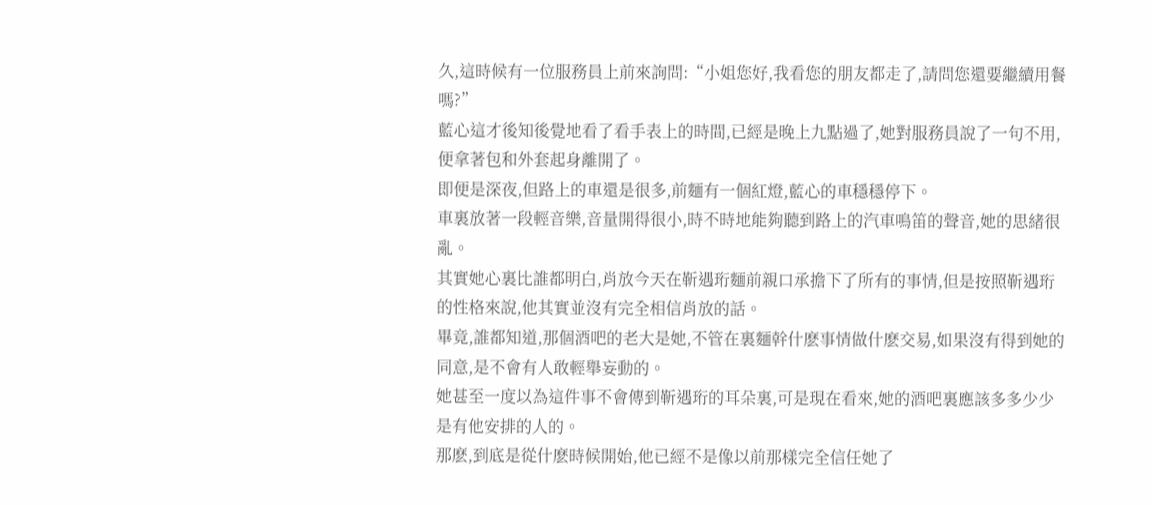久,這時候有一位服務員上前來詢問:“小姐您好,我看您的朋友都走了,請問您還要繼續用餐嗎?”
藍心這才後知後覺地看了看手表上的時間,已經是晚上九點過了,她對服務員說了一句不用,便拿著包和外套起身離開了。
即便是深夜,但路上的車還是很多,前麵有一個紅燈,藍心的車穩穩停下。
車裏放著一段輕音樂,音量開得很小,時不時地能夠聽到路上的汽車鳴笛的聲音,她的思緒很亂。
其實她心裏比誰都明白,肖放今天在靳遇珩麵前親口承擔下了所有的事情,但是按照靳遇珩的性格來說,他其實並沒有完全相信肖放的話。
畢竟,誰都知道,那個酒吧的老大是她,不管在裏麵幹什麽事情做什麽交易,如果沒有得到她的同意,是不會有人敢輕舉妄動的。
她甚至一度以為這件事不會傳到靳遇珩的耳朵裏,可是現在看來,她的酒吧裏應該多多少少是有他安排的人的。
那麽,到底是從什麽時候開始,他已經不是像以前那樣完全信任她了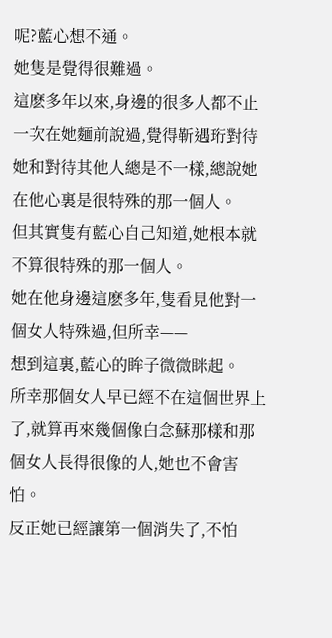呢?藍心想不通。
她隻是覺得很難過。
這麽多年以來,身邊的很多人都不止一次在她麵前說過,覺得靳遇珩對待她和對待其他人總是不一樣,總說她在他心裏是很特殊的那一個人。
但其實隻有藍心自己知道,她根本就不算很特殊的那一個人。
她在他身邊這麽多年,隻看見他對一個女人特殊過,但所幸——
想到這裏,藍心的眸子微微眯起。
所幸那個女人早已經不在這個世界上了,就算再來幾個像白念蘇那樣和那個女人長得很像的人,她也不會害怕。
反正她已經讓第一個消失了,不怕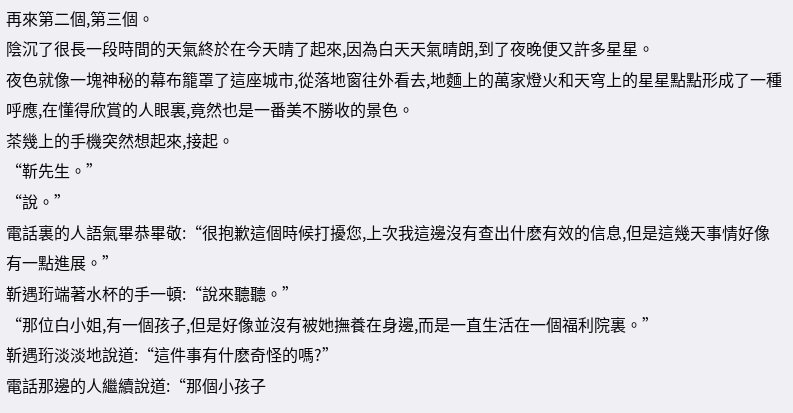再來第二個,第三個。
陰沉了很長一段時間的天氣終於在今天晴了起來,因為白天天氣晴朗,到了夜晚便又許多星星。
夜色就像一塊神秘的幕布籠罩了這座城市,從落地窗往外看去,地麵上的萬家燈火和天穹上的星星點點形成了一種呼應,在懂得欣賞的人眼裏,竟然也是一番美不勝收的景色。
茶幾上的手機突然想起來,接起。
“靳先生。”
“說。”
電話裏的人語氣畢恭畢敬:“很抱歉這個時候打擾您,上次我這邊沒有查出什麽有效的信息,但是這幾天事情好像有一點進展。”
靳遇珩端著水杯的手一頓:“說來聽聽。”
“那位白小姐,有一個孩子,但是好像並沒有被她撫養在身邊,而是一直生活在一個福利院裏。”
靳遇珩淡淡地說道:“這件事有什麽奇怪的嗎?”
電話那邊的人繼續說道:“那個小孩子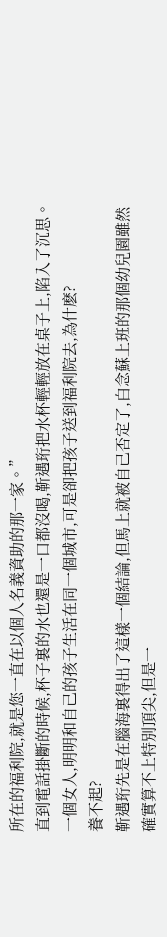所在的福利院,就是您一直在以個人名義資助的那一家。”
直到電話掛斷的時候,杯子裏的水也還是一口都沒喝,靳遇珩把水杯輕輕放在桌子上,陷入了沉思。
一個女人,明明和自己的孩子生活在同一個城市,可是卻把孩子送到福利院去,為什麽?
養不起?
靳遇珩先是在腦海裏得出了這樣一個結論,但馬上就被自己否定了,白念蘇上班的那個幼兒園雖然確實算不上特別頂尖,但是一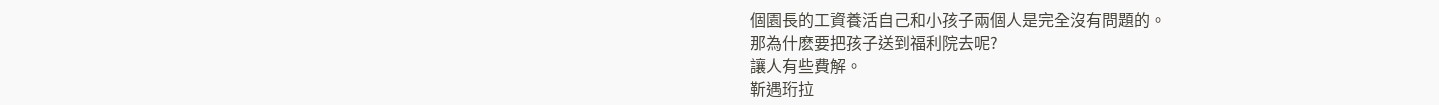個園長的工資養活自己和小孩子兩個人是完全沒有問題的。
那為什麽要把孩子送到福利院去呢?
讓人有些費解。
靳遇珩拉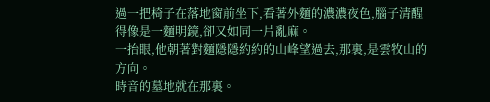過一把椅子在落地窗前坐下,看著外麵的濃濃夜色,腦子清醒得像是一麵明鏡,卻又如同一片亂麻。
一抬眼,他朝著對麵隱隱約約的山峰望過去,那裏,是雲牧山的方向。
時音的墓地就在那裏。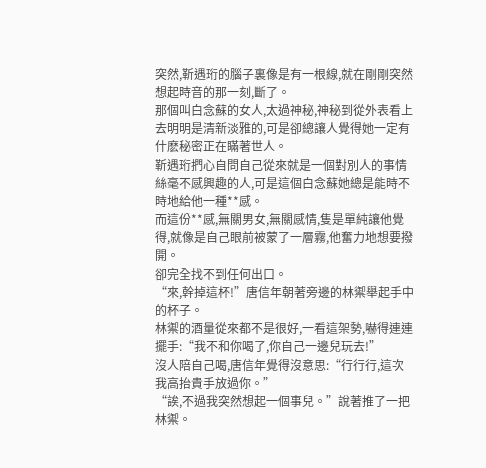突然,靳遇珩的腦子裏像是有一根線,就在剛剛突然想起時音的那一刻,斷了。
那個叫白念蘇的女人,太過神秘,神秘到從外表看上去明明是清新淡雅的,可是卻總讓人覺得她一定有什麽秘密正在瞞著世人。
靳遇珩捫心自問自己從來就是一個對別人的事情絲毫不感興趣的人,可是這個白念蘇她總是能時不時地給他一種**感。
而這份**感,無關男女,無關感情,隻是單純讓他覺得,就像是自己眼前被蒙了一層霧,他奮力地想要撥開。
卻完全找不到任何出口。
“來,幹掉這杯!”唐信年朝著旁邊的林禦舉起手中的杯子。
林禦的酒量從來都不是很好,一看這架勢,嚇得連連擺手:“我不和你喝了,你自己一邊兒玩去!”
沒人陪自己喝,唐信年覺得沒意思:“行行行,這次我高抬貴手放過你。”
“誒,不過我突然想起一個事兒。”說著推了一把林禦。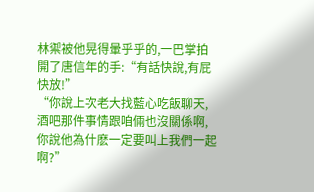林禦被他晃得暈乎乎的,一巴掌拍開了唐信年的手:“有話快說,有屁快放!”
“你說上次老大找藍心吃飯聊天,酒吧那件事情跟咱倆也沒關係啊,你說他為什麽一定要叫上我們一起啊?”